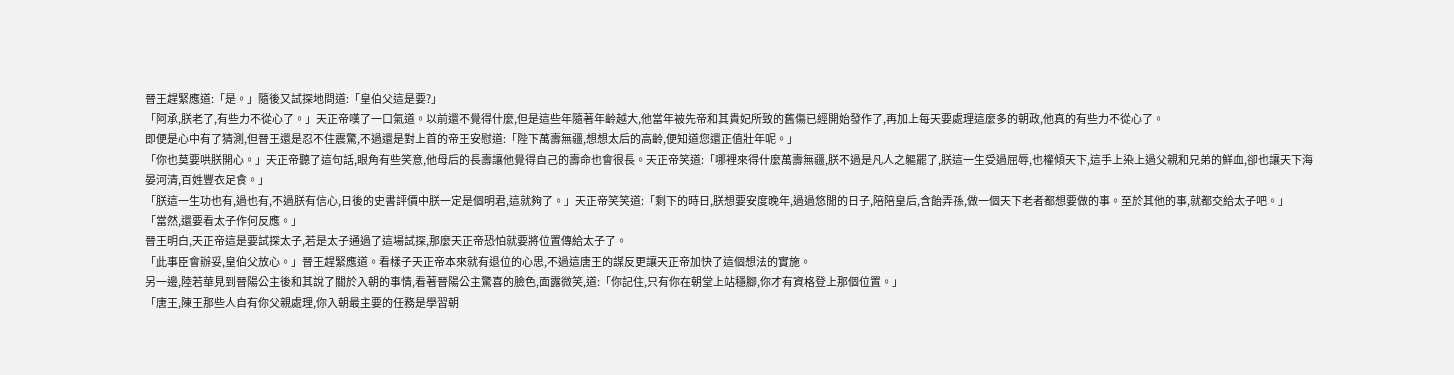晉王趕緊應道:「是。」隨後又試探地問道:「皇伯父這是要?」
「阿承,朕老了,有些力不從心了。」天正帝嘆了一口氣道。以前還不覺得什麼,但是這些年隨著年齡越大,他當年被先帝和其貴妃所致的舊傷已經開始發作了,再加上每天要處理這麼多的朝政,他真的有些力不從心了。
即便是心中有了猜測,但晉王還是忍不住震驚,不過還是對上首的帝王安慰道:「陛下萬壽無疆,想想太后的高齡,便知道您還正值壯年呢。」
「你也莫要哄朕開心。」天正帝聽了這句話,眼角有些笑意,他母后的長壽讓他覺得自己的壽命也會很長。天正帝笑道:「哪裡來得什麼萬壽無疆,朕不過是凡人之軀罷了,朕這一生受過屈辱,也權傾天下,這手上染上過父親和兄弟的鮮血,卻也讓天下海晏河清,百姓豐衣足食。」
「朕這一生功也有,過也有,不過朕有信心,日後的史書評價中朕一定是個明君,這就夠了。」天正帝笑笑道:「剩下的時日,朕想要安度晚年,過過悠閒的日子,陪陪皇后,含飴弄孫,做一個天下老者都想要做的事。至於其他的事,就都交給太子吧。」
「當然,還要看太子作何反應。」
晉王明白,天正帝這是要試探太子,若是太子通過了這場試探,那麼天正帝恐怕就要將位置傳給太子了。
「此事臣會辦妥,皇伯父放心。」晉王趕緊應道。看樣子天正帝本來就有退位的心思,不過這唐王的謀反更讓天正帝加快了這個想法的實施。
另一邊,陸若華見到晉陽公主後和其說了關於入朝的事情,看著晉陽公主驚喜的臉色,面露微笑,道:「你記住,只有你在朝堂上站穩腳,你才有資格登上那個位置。」
「唐王,陳王那些人自有你父親處理,你入朝最主要的任務是學習朝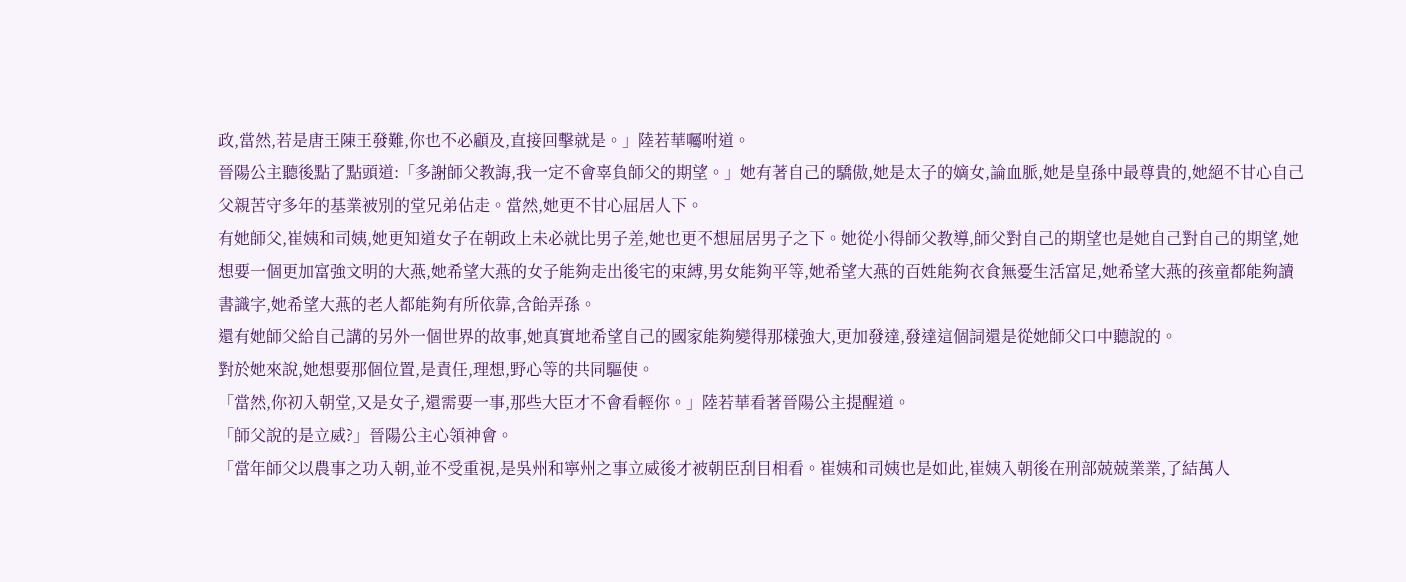政,當然,若是唐王陳王發難,你也不必顧及,直接回擊就是。」陸若華囑咐道。
晉陽公主聽後點了點頭道:「多謝師父教誨,我一定不會辜負師父的期望。」她有著自己的驕傲,她是太子的嫡女,論血脈,她是皇孫中最尊貴的,她絕不甘心自己父親苦守多年的基業被別的堂兄弟佔走。當然,她更不甘心屈居人下。
有她師父,崔姨和司姨,她更知道女子在朝政上未必就比男子差,她也更不想屈居男子之下。她從小得師父教導,師父對自己的期望也是她自己對自己的期望,她想要一個更加富強文明的大燕,她希望大燕的女子能夠走出後宅的束縛,男女能夠平等,她希望大燕的百姓能夠衣食無憂生活富足,她希望大燕的孩童都能夠讀書識字,她希望大燕的老人都能夠有所依靠,含飴弄孫。
還有她師父給自己講的另外一個世界的故事,她真實地希望自己的國家能夠變得那樣強大,更加發達,發達這個詞還是從她師父口中聽說的。
對於她來說,她想要那個位置,是責任,理想,野心等的共同驅使。
「當然,你初入朝堂,又是女子,還需要一事,那些大臣才不會看輕你。」陸若華看著晉陽公主提醒道。
「師父說的是立威?」晉陽公主心領神會。
「當年師父以農事之功入朝,並不受重視,是吳州和寧州之事立威後才被朝臣刮目相看。崔姨和司姨也是如此,崔姨入朝後在刑部兢兢業業,了結萬人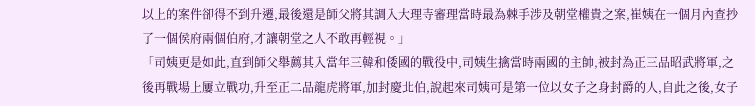以上的案件卻得不到升遷,最後還是師父將其調入大理寺審理當時最為棘手涉及朝堂權貴之案,崔姨在一個月內查抄了一個侯府兩個伯府,才讓朝堂之人不敢再輕視。」
「司姨更是如此,直到師父舉薦其入當年三韓和倭國的戰役中,司姨生擒當時兩國的主帥,被封為正三品昭武將軍,之後再戰場上屢立戰功,升至正二品龍虎將軍,加封慶北伯,說起來司姨可是第一位以女子之身封爵的人,自此之後,女子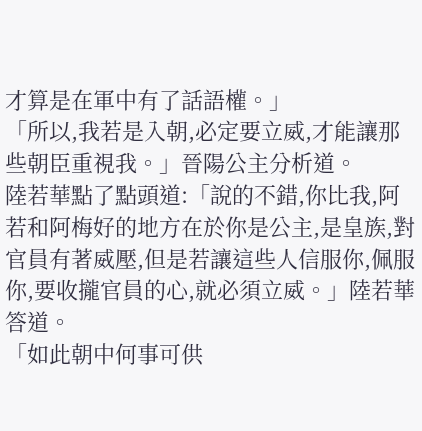才算是在軍中有了話語權。」
「所以,我若是入朝,必定要立威,才能讓那些朝臣重視我。」晉陽公主分析道。
陸若華點了點頭道:「說的不錯,你比我,阿若和阿梅好的地方在於你是公主,是皇族,對官員有著威壓,但是若讓這些人信服你,佩服你,要收攏官員的心,就必須立威。」陸若華答道。
「如此朝中何事可供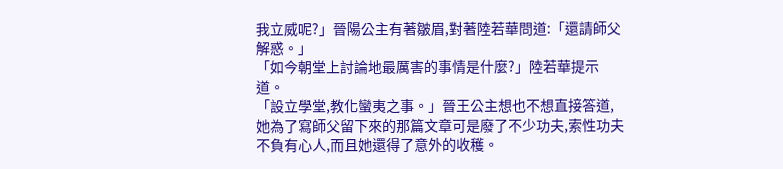我立威呢?」晉陽公主有著皺眉,對著陸若華問道:「還請師父解惑。」
「如今朝堂上討論地最厲害的事情是什麼?」陸若華提示道。
「設立學堂,教化蠻夷之事。」晉王公主想也不想直接答道,她為了寫師父留下來的那篇文章可是廢了不少功夫,索性功夫不負有心人,而且她還得了意外的收穫。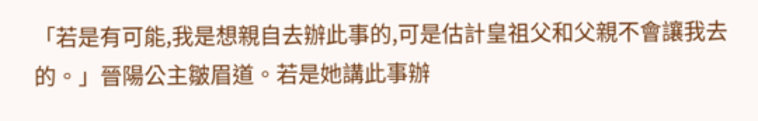「若是有可能,我是想親自去辦此事的,可是估計皇祖父和父親不會讓我去的。」晉陽公主皺眉道。若是她講此事辦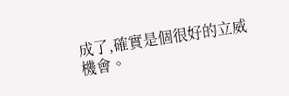成了,確實是個很好的立威機會。